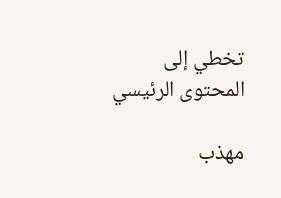تخطي إلى المحتوى الرئيسي

مهذب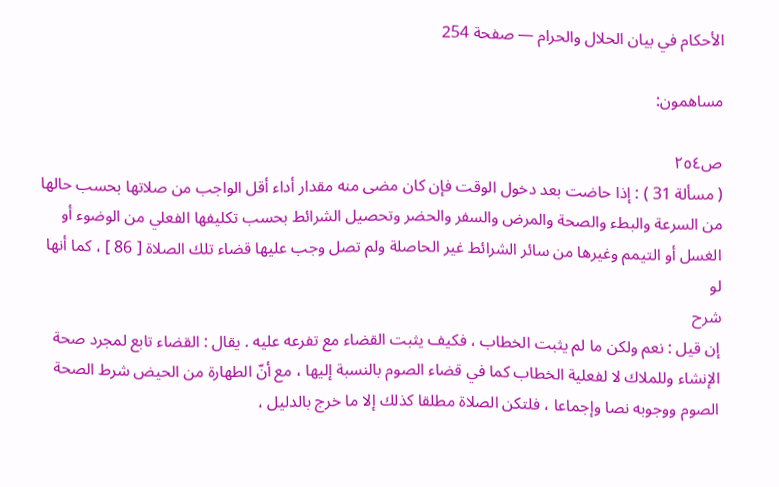الأحكام في بيان الحلال والحرام — صفحة 254

مساهمون:

ص٢٥٤
( مسألة 31 ) : إذا حاضت بعد دخول الوقت فإن كان مضى منه مقدار أداء أقل الواجب من صلاتها بحسب حالها من السرعة والبطء والصحة والمرض والسفر والحضر وتحصيل الشرائط بحسب تكليفها الفعلي من الوضوء أو الغسل أو التيمم وغيرها من سائر الشرائط غير الحاصلة ولم تصل وجب عليها قضاء تلك الصلاة [ 86 ] ، كما أنها لو
شرح
إن قيل : نعم ولكن ما لم يثبت الخطاب ، فكيف يثبت القضاء مع تفرعه عليه . يقال : القضاء تابع لمجرد صحة الإنشاء وللملاك لا لفعلية الخطاب كما في قضاء الصوم بالنسبة إليها ، مع أنّ الطهارة من الحيض شرط الصحة الصوم ووجوبه نصا وإجماعا ، فلتكن الصلاة مطلقا كذلك إلا ما خرج بالدليل ،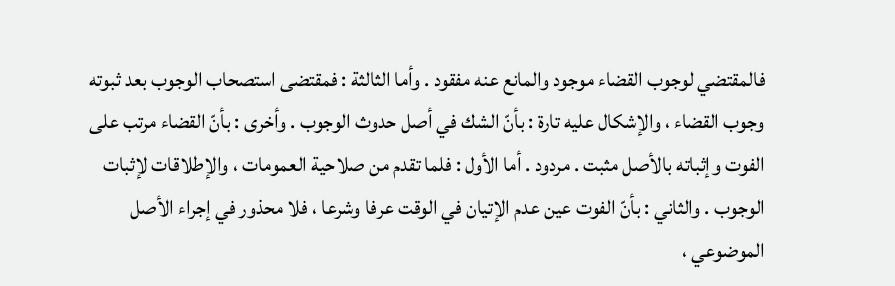فالمقتضي لوجوب القضاء موجود والمانع عنه مفقود . وأما الثالثة : فمقتضى استصحاب الوجوب بعد ثبوته وجوب القضاء ، والإشكال عليه تارة : بأنّ الشك في أصل حدوث الوجوب . وأخرى : بأنّ القضاء مرتب على الفوت وإثباته بالأصل مثبت . مردود . أما الأول : فلما تقدم من صلاحية العمومات ، والإطلاقات لإثبات الوجوب . والثاني : بأنّ الفوت عين عدم الإتيان في الوقت عرفا وشرعا ، فلا محذور في إجراء الأصل الموضوعي ،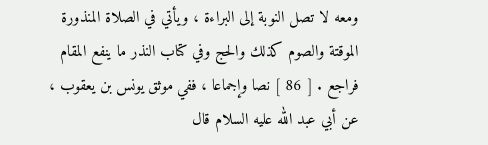ومعه لا تصل النوبة إلى البراءة ، ويأتي في الصلاة المنذورة الموقتة والصوم كذلك والحج وفي كتاب النذر ما ينفع المقام فراجع . [ 86 ] نصا وإجماعا ، ففي موثق يونس بن يعقوب ، عن أبي عبد الله عليه السلام قال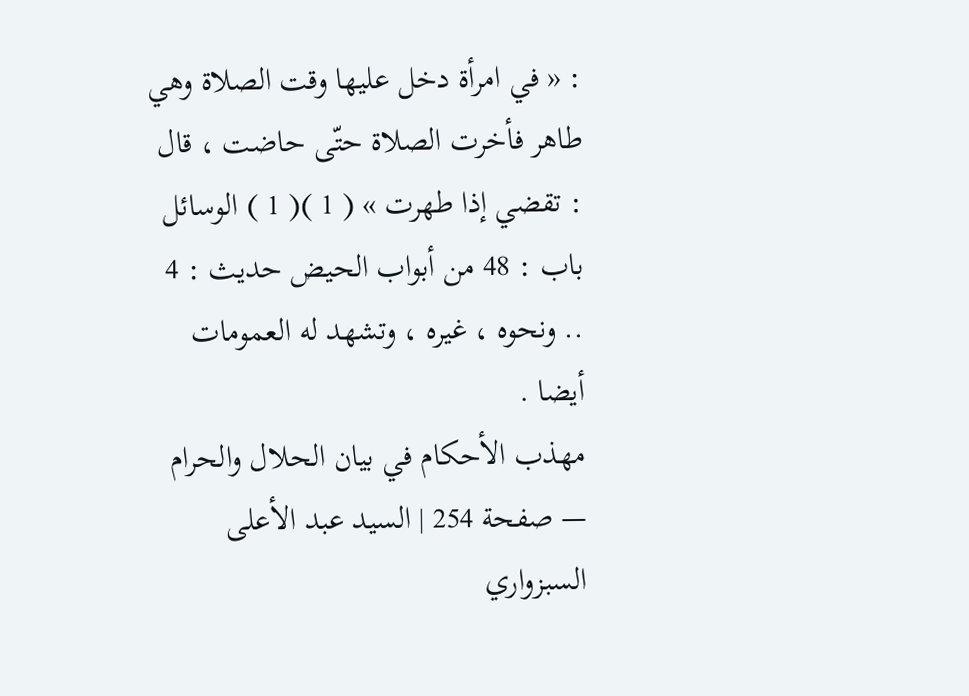: « في امرأة دخل عليها وقت الصلاة وهي طاهر فأخرت الصلاة حتّى حاضت ، قال : تقضي إذا طهرت » ( 1 )( 1 ) الوسائل باب : 48 من أبواب الحيض حديث : 4 .. ونحوه ، غيره ، وتشهد له العمومات أيضا .
مهذب الأحكام في بيان الحلال والحرام — صفحة 254 | السيد عبد الأعلى السبزواري